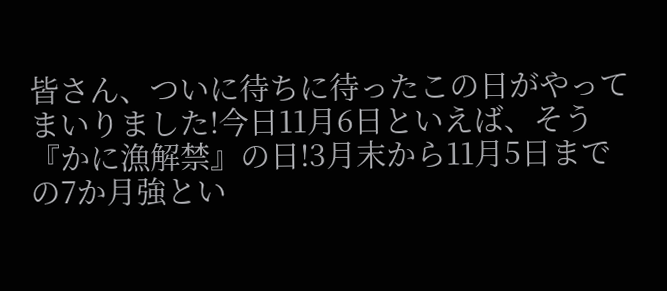皆さん、ついに待ちに待ったこの日がやってまいりました!今日11月6日といえば、そう
『かに漁解禁』の日!3月末から11月5日までの7か月強とい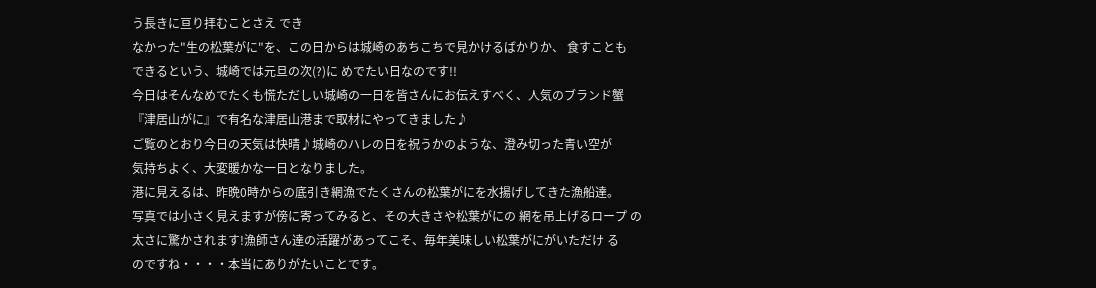う長きに亘り拝むことさえ でき
なかった"生の松葉がに"を、この日からは城崎のあちこちで見かけるばかりか、 食すことも
できるという、城崎では元旦の次(?)に めでたい日なのです!!
今日はそんなめでたくも慌ただしい城崎の一日を皆さんにお伝えすべく、人気のブランド蟹
『津居山がに』で有名な津居山港まで取材にやってきました♪
ご覧のとおり今日の天気は快晴♪城崎のハレの日を祝うかのような、澄み切った青い空が
気持ちよく、大変暖かな一日となりました。
港に見えるは、昨晩0時からの底引き網漁でたくさんの松葉がにを水揚げしてきた漁船達。
写真では小さく見えますが傍に寄ってみると、その大きさや松葉がにの 網を吊上げるロープ の
太さに驚かされます!漁師さん達の活躍があってこそ、毎年美味しい松葉がにがいただけ る
のですね・・・・本当にありがたいことです。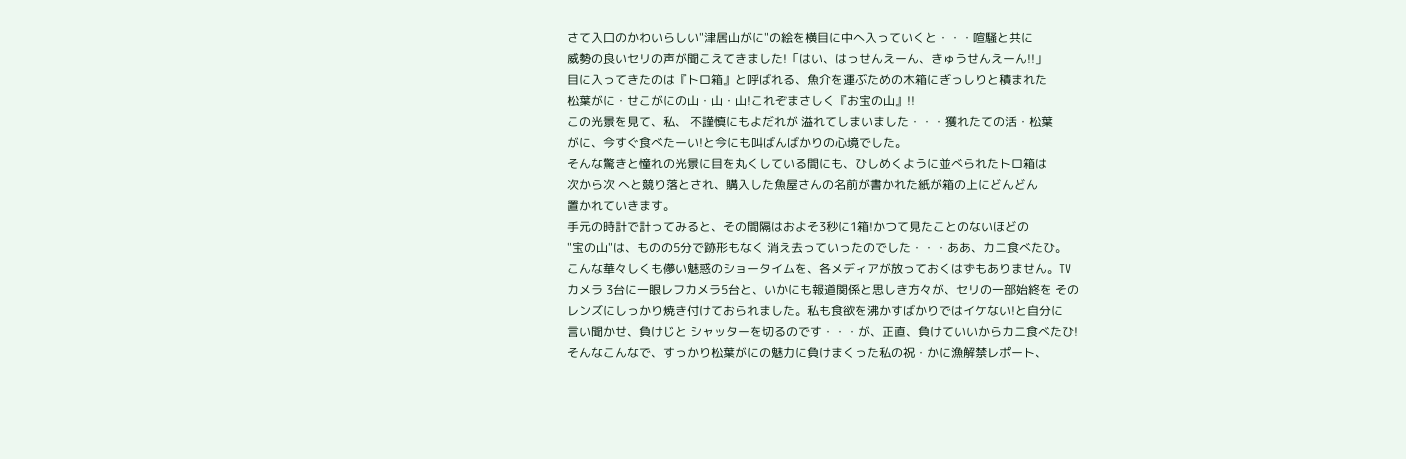さて入口のかわいらしい"津居山がに"の絵を横目に中へ入っていくと・・・喧騒と共に
威勢の良いセリの声が聞こえてきました!「はい、はっせんえーん、きゅうせんえーん!!」
目に入ってきたのは『トロ箱』と呼ばれる、魚介を運ぶための木箱にぎっしりと積まれた
松葉がに・せこがにの山・山・山!これぞまさしく『お宝の山』!!
この光景を見て、私、 不謹慎にもよだれが 溢れてしまいました・・・獲れたての活・松葉
がに、今すぐ食べたーい!と今にも叫ばんばかりの心境でした。
そんな驚きと憧れの光景に目を丸くしている間にも、ひしめくように並べられたトロ箱は
次から次 へと競り落とされ、購入した魚屋さんの名前が書かれた紙が箱の上にどんどん
置かれていきます。
手元の時計で計ってみると、その間隔はおよそ3秒に1箱!かつて見たことのないほどの
"宝の山"は、ものの5分で跡形もなく 消え去っていったのでした・・・ああ、カニ食べたひ。
こんな華々しくも儚い魅惑のショータイムを、各メディアが放っておくはずもありません。TV
カメラ 3台に一眼レフカメラ5台と、いかにも報道関係と思しき方々が、セリの一部始終を その
レンズにしっかり焼き付けておられました。私も食欲を沸かすばかりではイケない!と自分に
言い聞かせ、負けじと シャッターを切るのです・・・が、正直、負けていいからカニ食べたひ!
そんなこんなで、すっかり松葉がにの魅力に負けまくった私の祝・かに漁解禁レポート、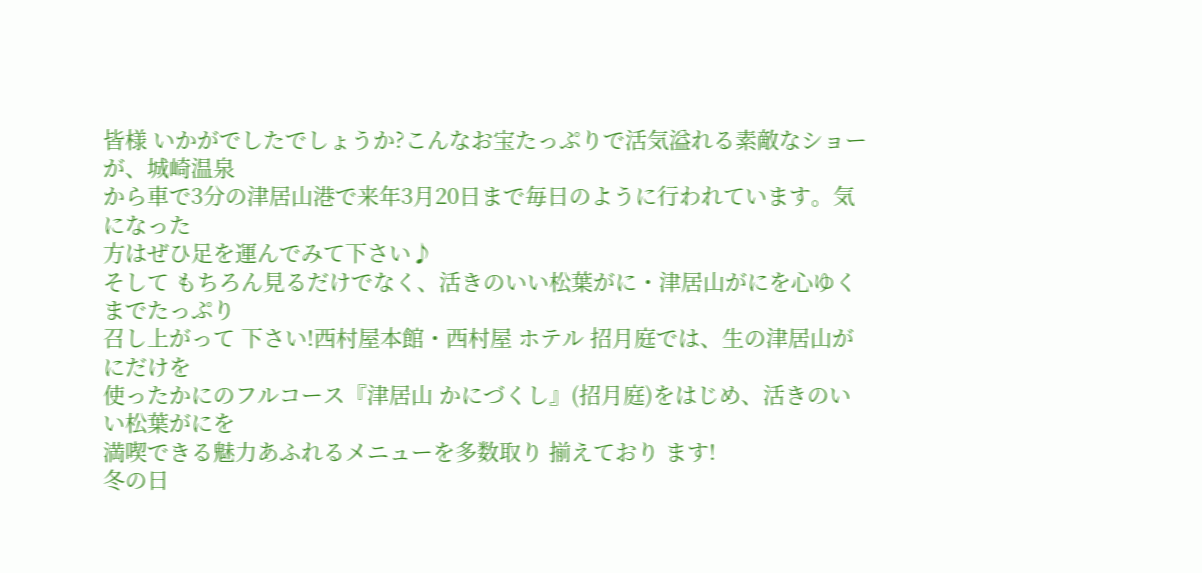皆様 いかがでしたでしょうか?こんなお宝たっぷりで活気溢れる素敵なショーが、城崎温泉
から車で3分の津居山港で来年3月20日まで毎日のように行われています。気になった
方はぜひ足を運んでみて下さい♪
そして もちろん見るだけでなく、活きのいい松葉がに・津居山がにを心ゆくまでたっぷり
召し上がって 下さい!西村屋本館・西村屋 ホテル 招月庭では、生の津居山がにだけを
使ったかにのフルコース『津居山 かにづくし』(招月庭)をはじめ、活きのいい松葉がにを
満喫できる魅力あふれるメニューを多数取り 揃えており ます!
冬の日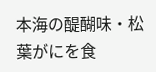本海の醍醐味・松葉がにを食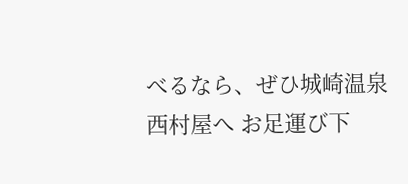べるなら、ぜひ城崎温泉 西村屋へ お足運び下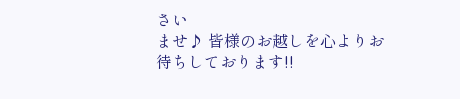さい
ませ♪ 皆様のお越しを心よりお待ちしております!!